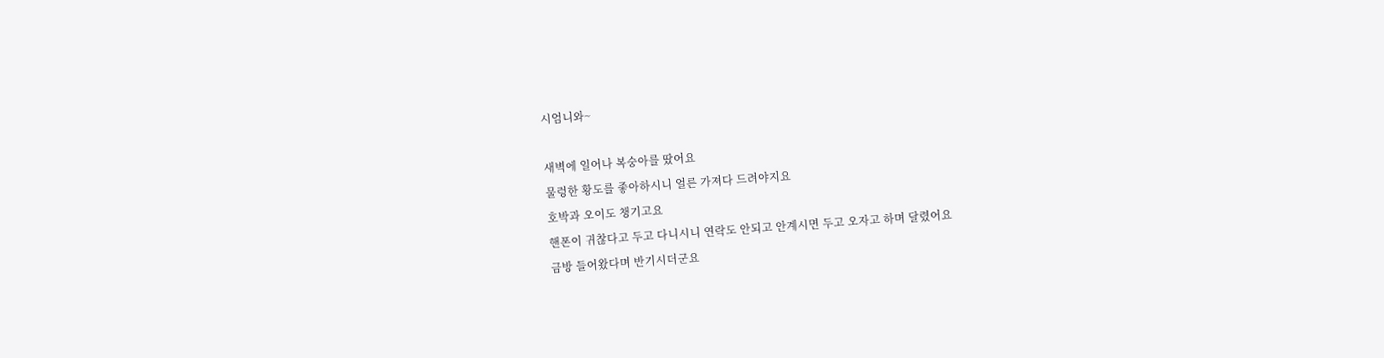시엄니와~

새벽에 일어나 복숭아를 땄어요
물렁한 황도를 좋아하시니 얼른 가져다 드려야지요
호박과 오이도 챙기고요
핸폰이 귀찮다고 두고 다니시니 연락도 안되고 안계시면 두고 오자고 하며 달렸어요
금방 들어왔다며 반기시더군요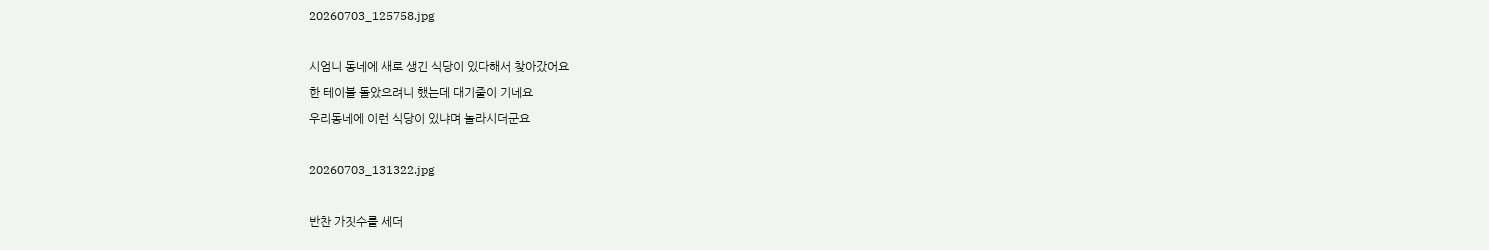20260703_125758.jpg

시엄니 동네에 새로 생긴 식당이 있다해서 찾아갔어요
한 테이블 돌았으려니 했는데 대기줄이 기네요
우리동네에 이런 식당이 있냐며 놀라시더군요

20260703_131322.jpg

반찬 가짓수를 세더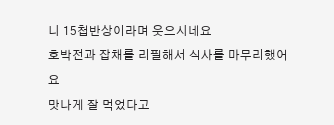니 15첩반상이라며 웃으시네요
호박전과 잡채를 리필해서 식사를 마무리했어요
맛나게 잘 먹었다고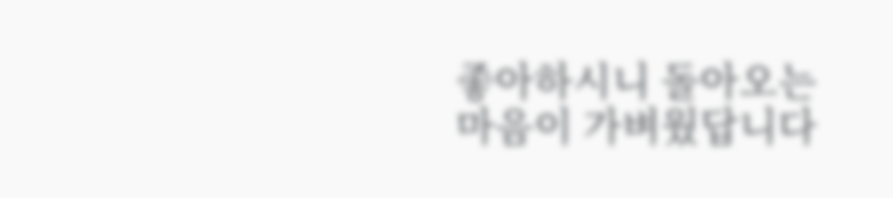좋아하시니 돌아오는 마음이 가벼웠답니다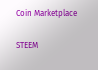Coin Marketplace

STEEM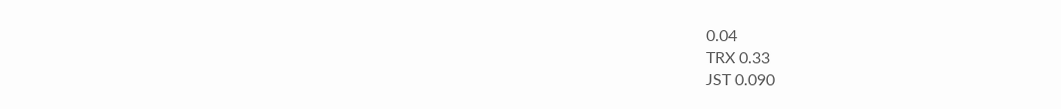0.04
TRX 0.33
JST 0.090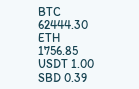BTC 62444.30
ETH 1756.85
USDT 1.00
SBD 0.39